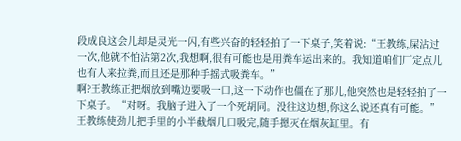段成良这会儿却是灵光一闪,有些兴奋的轻轻拍了一下桌子,笑着说:“王教练,屎沾过一次,他就不怕沾第2次,我想啊,很有可能也是用粪车运出来的。我知道咱们厂定点儿也有人来拉粪,而且还是那种手摇式吸粪车。”
啊?王教练正把烟放到嘴边要吸一口,这一下动作也僵在了那儿,他突然也是轻轻拍了一下桌子。“对呀。我脑子进入了一个死胡同。没往这边想,你这么说还真有可能。”
王教练使劲儿把手里的小半截烟几口吸完,随手摁灭在烟灰缸里。有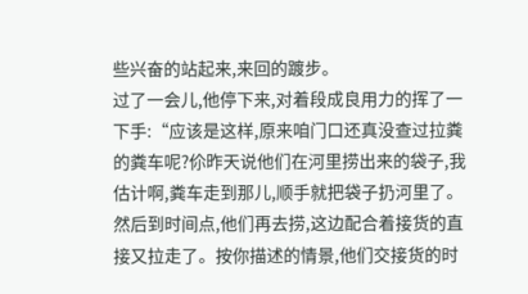些兴奋的站起来,来回的踱步。
过了一会儿,他停下来,对着段成良用力的挥了一下手:“应该是这样,原来咱门口还真没查过拉粪的粪车呢?伱昨天说他们在河里捞出来的袋子,我估计啊,粪车走到那儿,顺手就把袋子扔河里了。然后到时间点,他们再去捞,这边配合着接货的直接又拉走了。按你描述的情景,他们交接货的时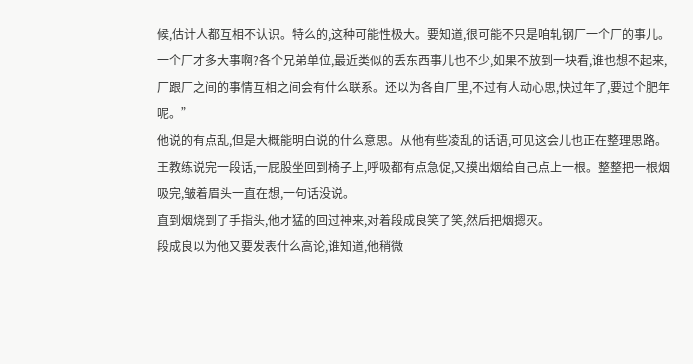候,估计人都互相不认识。特么的,这种可能性极大。要知道,很可能不只是咱轧钢厂一个厂的事儿。一个厂才多大事啊?各个兄弟单位,最近类似的丢东西事儿也不少,如果不放到一块看,谁也想不起来,厂跟厂之间的事情互相之间会有什么联系。还以为各自厂里,不过有人动心思,快过年了,要过个肥年呢。”
他说的有点乱,但是大概能明白说的什么意思。从他有些凌乱的话语,可见这会儿也正在整理思路。
王教练说完一段话,一屁股坐回到椅子上,呼吸都有点急促,又摸出烟给自己点上一根。整整把一根烟吸完,皱着眉头一直在想,一句话没说。
直到烟烧到了手指头,他才猛的回过神来,对着段成良笑了笑,然后把烟摁灭。
段成良以为他又要发表什么高论,谁知道,他稍微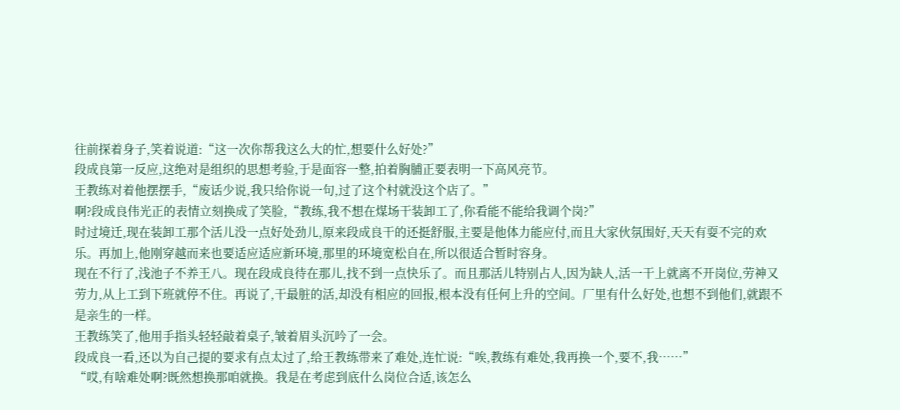往前探着身子,笑着说道:“这一次你帮我这么大的忙,想要什么好处?”
段成良第一反应,这绝对是组织的思想考验,于是面容一整,拍着胸脯正要表明一下高风亮节。
王教练对着他摆摆手,“废话少说,我只给你说一句,过了这个村就没这个店了。”
啊?段成良伟光正的表情立刻换成了笑脸,“教练,我不想在煤场干装卸工了,你看能不能给我调个岗?”
时过境迁,现在装卸工那个活儿没一点好处劲儿,原来段成良干的还挺舒服,主要是他体力能应付,而且大家伙氛围好,天天有耍不完的欢乐。再加上,他刚穿越而来也要适应适应新环境,那里的环境宽松自在,所以很适合暂时容身。
现在不行了,浅池子不养王八。现在段成良待在那儿,找不到一点快乐了。而且那活儿特别占人,因为缺人,活一干上就离不开岗位,劳神又劳力,从上工到下班就停不住。再说了,干最脏的活,却没有相应的回报,根本没有任何上升的空间。厂里有什么好处,也想不到他们,就跟不是亲生的一样。
王教练笑了,他用手指头轻轻敲着桌子,皱着眉头沉吟了一会。
段成良一看,还以为自己提的要求有点太过了,给王教练带来了难处,连忙说:“唉,教练有难处,我再换一个,要不,我……”
“哎,有啥难处啊?既然想换那咱就换。我是在考虑到底什么岗位合适,该怎么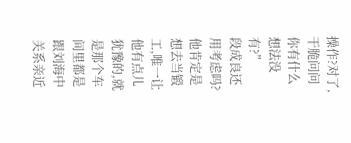操作?对了,干脆问问你有什么想法没有?”
段成良还用考虑吗?他肯定是想去当锻工,唯一让他有点儿犹豫的,就是那个车间里都是跟刘海中关系亲近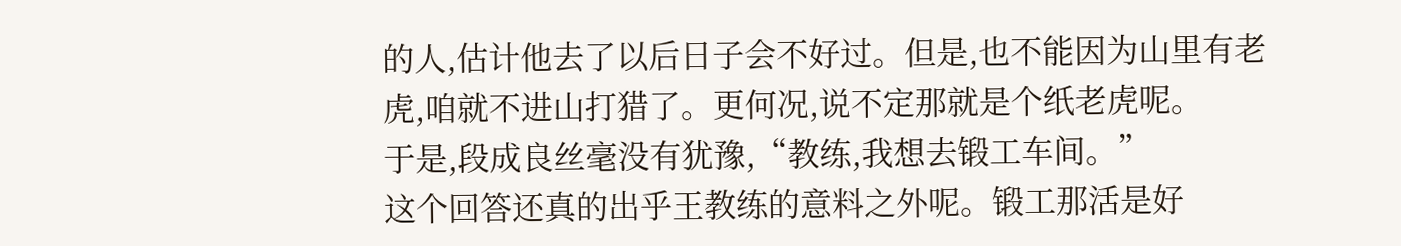的人,估计他去了以后日子会不好过。但是,也不能因为山里有老虎,咱就不进山打猎了。更何况,说不定那就是个纸老虎呢。
于是,段成良丝毫没有犹豫,“教练,我想去锻工车间。”
这个回答还真的出乎王教练的意料之外呢。锻工那活是好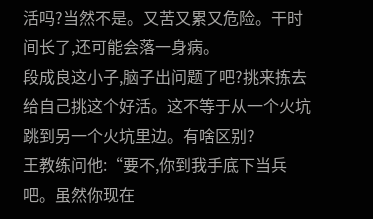活吗?当然不是。又苦又累又危险。干时间长了,还可能会落一身病。
段成良这小子,脑子出问题了吧?挑来拣去给自己挑这个好活。这不等于从一个火坑跳到另一个火坑里边。有啥区别?
王教练问他:“要不,你到我手底下当兵吧。虽然你现在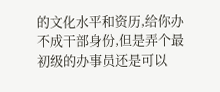的文化水平和资历,给你办不成干部身份,但是弄个最初级的办事员还是可以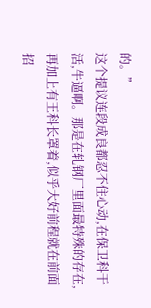的。”
这个提议连段成良都忍不住心动,在保卫科干活,牛逼啊。那是在轧钢厂里面最特殊的存在,再加上有王科长罩着,似乎大好前程就在前面招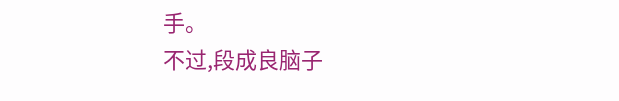手。
不过,段成良脑子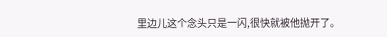里边儿这个念头只是一闪,很快就被他抛开了。